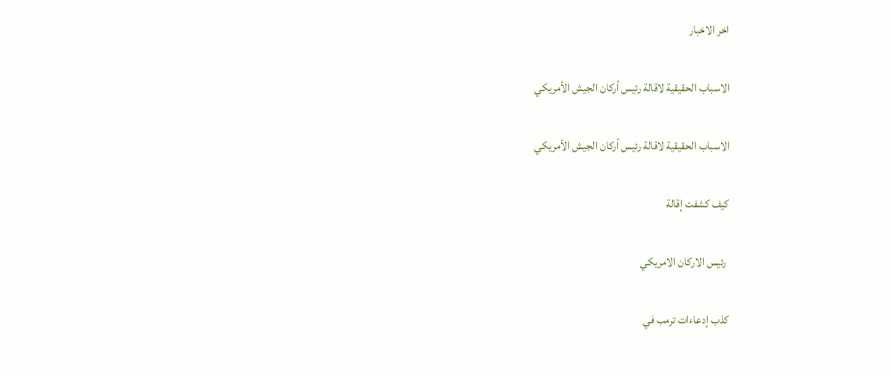اخر الاخبار

الاسباب الحقيقية لاقالة رئيس أركان الجيش الأمريكي

الاسباب الحقيقية لاقالة رئيس أركان الجيش الأمريكي

كيف كشفت إقالة

 رئيس الاركان الامريكي

كذب إدعاءات ترمب في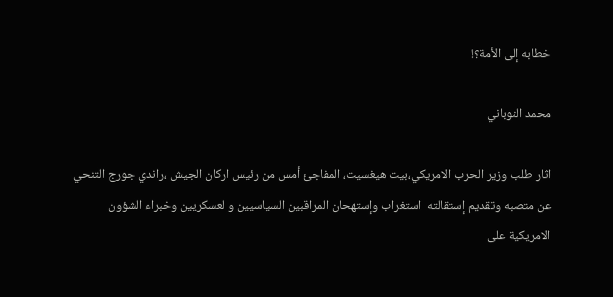خطابه إلى الأمة؟!

محمد النوباني

اثار طلب وزير الحرب الامريكي،بيت هيغسيت، المفاجئ أمس من رئيس اركان الجيش ،راندي جورج التنحي عن متصبه وتقديم إستقالته  استغراب وإستهحان المراقبين السياسيين و لعسكريين وخبراء الشؤون الامريكية على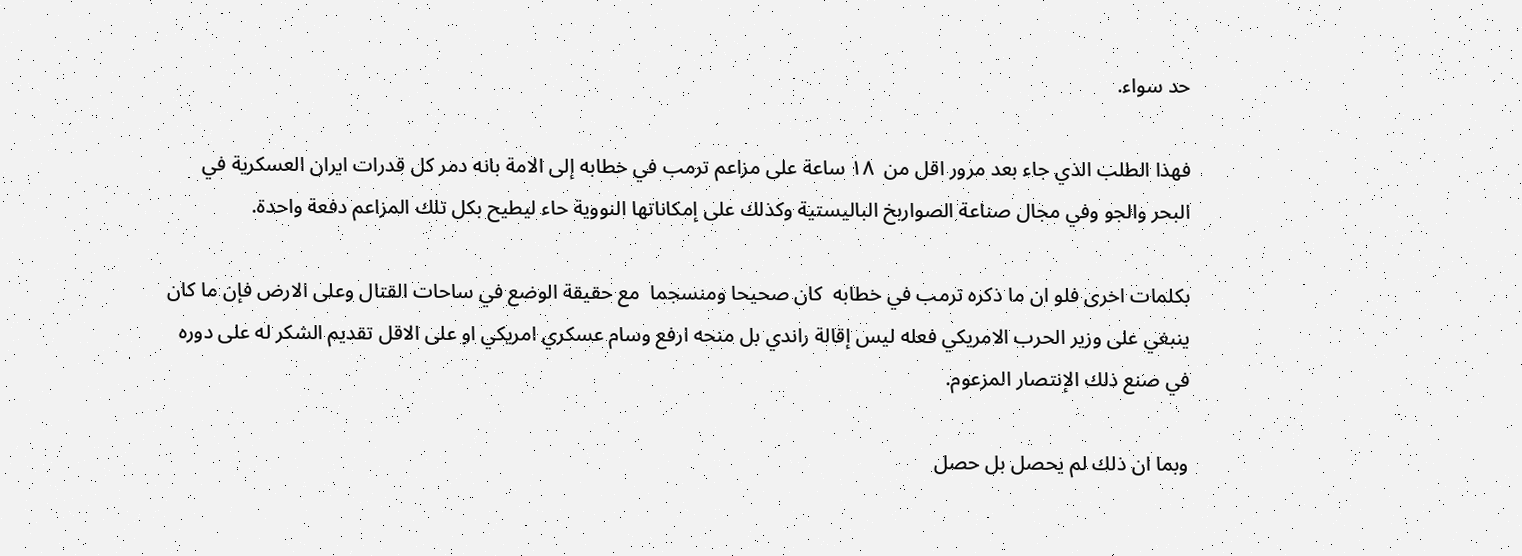حد سواء.

فهذا الطلب الذي جاء بعد مرور اقل من  ١٨ ساعة على مزاعم ترمب في خطابه إلى الامة بانه دمر كل قدرات ايران العسكرية في البحر والجو وفي مجال صناعة الصواربخ الباليستية وكذلك على إمكاناتها النووية حاء ليطيح بكل تلك المزاعم دفعة واحدة.

بكلمات اخرى فلو ان ما ذكره ترمب في خطابه  كان صحيحا ومنسجما  مع حقيقة الوضع في ساحات القتال وعلى الارض فإن ما كان ينبغي على وزير الحرب الامريكي فعله ليس إقالة راندي بل منحه ارفع وسام عسكري امريكي او على الاقل تقديم الشكر له على دوره في صنع ذلك الإنتصار المزعوم.

وبما ان ذلك لم يحصل بل حصل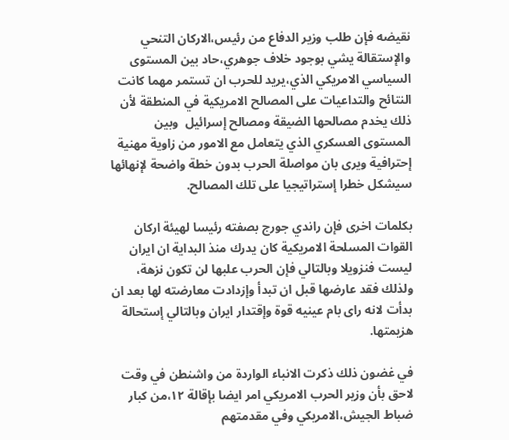نقيضه فإن طلب وزير الدفاع من رئيس،الاركان التنحي والإستقالة يشي بوجود خلاف جوهري،حاد بين المستوى السياسي الامريكي الذي،يريد للحرب ان تستمر مهما كانت النتائح والتداعيات على المصالح الامريكية في المنطقة لأن ذلك يخدم مصالحها الضيقة ومصالح إسرائيل  وبين المستوى العسكري الذي يتعامل مع الامور من زاوية مهنية إحترافية ويرى بان مواصلة الحرب بدون خطة واضحة لإنهائها سيشكل خطرا إستراتيجيا على تلك المصالح.

بكلمات اخرى فإن راندي جورج بصفته رئيسا لهيئة اركان القوات المسلحة الامريكية كان يدرك منذ البداية ان ايران ليست فنزويلا وبالتالي فإن الحرب علبها لن تكون نزهة، ولذلك فقد عارضها قبل ان تبدأ وإزدادت معارضته لها بعد ان بدأت لانه راى بام عينيه قوة وإقتدار ايران وبالتالي إستحالة  هزيمتها.

في غضون ذلك ذكرت الانباء الواردة من واشنطن في وقت لاحق بأن وزير الحرب الامريكي امر ايضا بإقالة ١٢،من كبار ضباط الجيش،الامريكي وفي مقدمتهم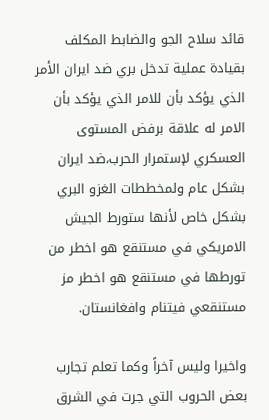قائد سلاح الجو والضابط المكلف بقيادة عملية تدخل بري ضد ايران الأمر الذي يؤكد بأن للامر الذي يؤكد بأن الامر له علاقة برفض المستوى العسكري لإستمرار الحرب،ضد ايران بشكل عام ولمخططات الغزو البري بشكل خاص لأنها ستورط الجيش الامريكي في مستنقع هو اخطر من تورطها في مستنقع هو اخطر مز مستنقعي فيتنام وافغانستان.

واخيرا وليس آخراً وكما تعلم تجارب بعض الحروب التي جرت في الشرق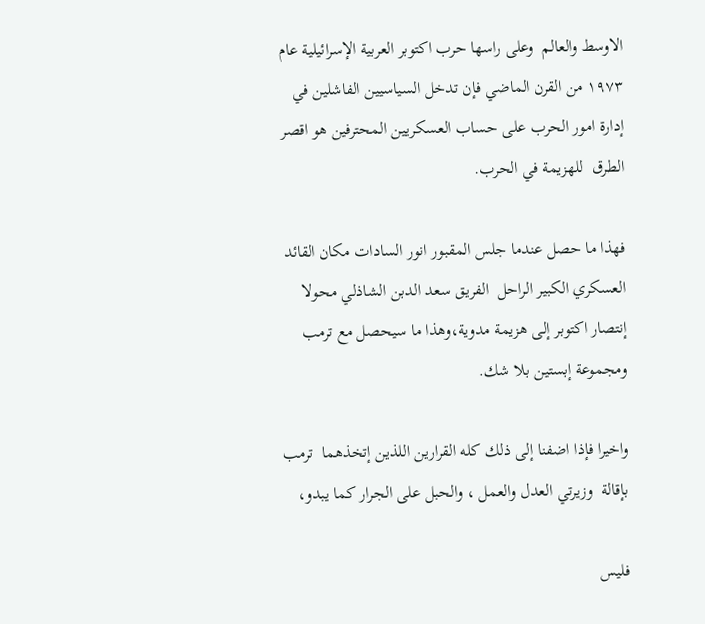الاوسط والعالم  وعلى راسها حرب اكتوبر العربية الإسرائيلية عام ١٩٧٣ من القرن الماضي فإن تدخل السياسيين الفاشلين في إدارة امور الحرب على حساب العسكريين المحترفين هو اقصر الطرق  للهزيمة في الحرب.

فهذا ما حصل عندما جلس المقبور انور السادات مكان القائد  العسكري الكبير الراحل  الفريق سعد الدبن الشاذلي محولا  إنتصار اكتوبر إلى هزيمة مدوية،وهذا ما سيحصل مع ترمب ومجموعة إبستين بلا شك.

واخيرا فإذا اضفنا إلى ذلك كله القرارين اللذين إتخذهما  ترمب بإقالة  وزيرتي العدل والعمل ، والحبل على الجرار كما يبدو،

فليس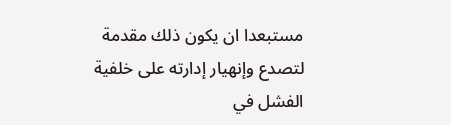مستبعدا ان يكون ذلك مقدمة لتصدع وإنهيار إدارته على خلفية الفشل في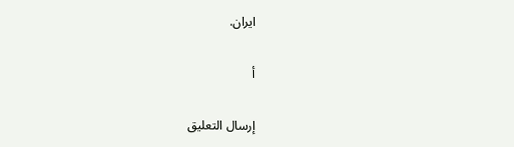ايران.

أ

إرسال التعليق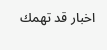اخبار قد تهمك